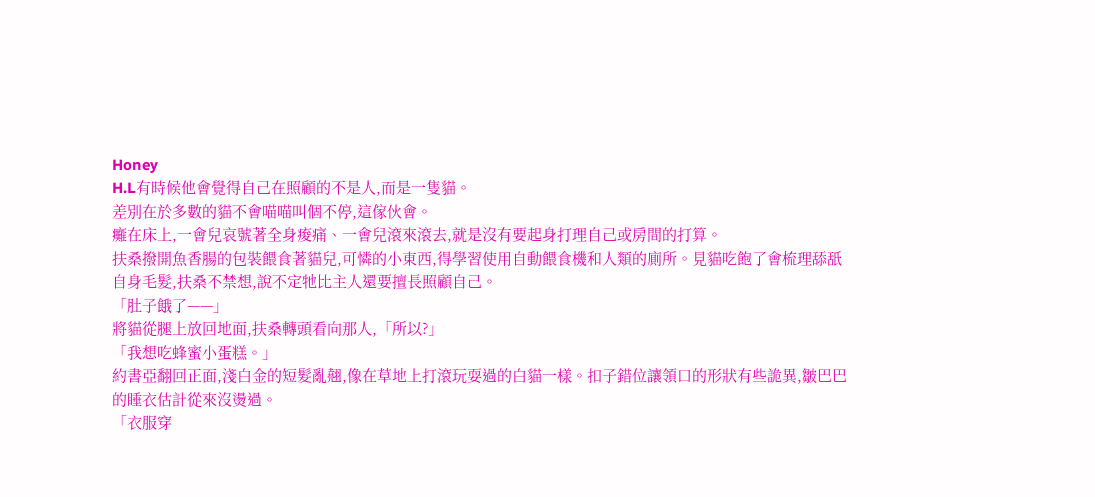Honey
H.L有時候他會覺得自己在照顧的不是人,而是一隻貓。
差別在於多數的貓不會喵喵叫個不停,這傢伙會。
癱在床上,一會兒哀號著全身痠痛、一會兒滾來滾去,就是沒有要起身打理自己或房間的打算。
扶桑撥開魚香腸的包裝餵食著貓兒,可憐的小東西,得學習使用自動餵食機和人類的廁所。見貓吃飽了會梳理舔舐自身毛髮,扶桑不禁想,說不定牠比主人還要擅長照顧自己。
「肚子餓了——」
將貓從腿上放回地面,扶桑轉頭看向那人,「所以?」
「我想吃蜂蜜小蛋糕。」
約書亞翻回正面,淺白金的短髮亂翹,像在草地上打滾玩耍過的白貓一樣。扣子錯位讓領口的形狀有些詭異,皺巴巴的睡衣估計從來沒燙過。
「衣服穿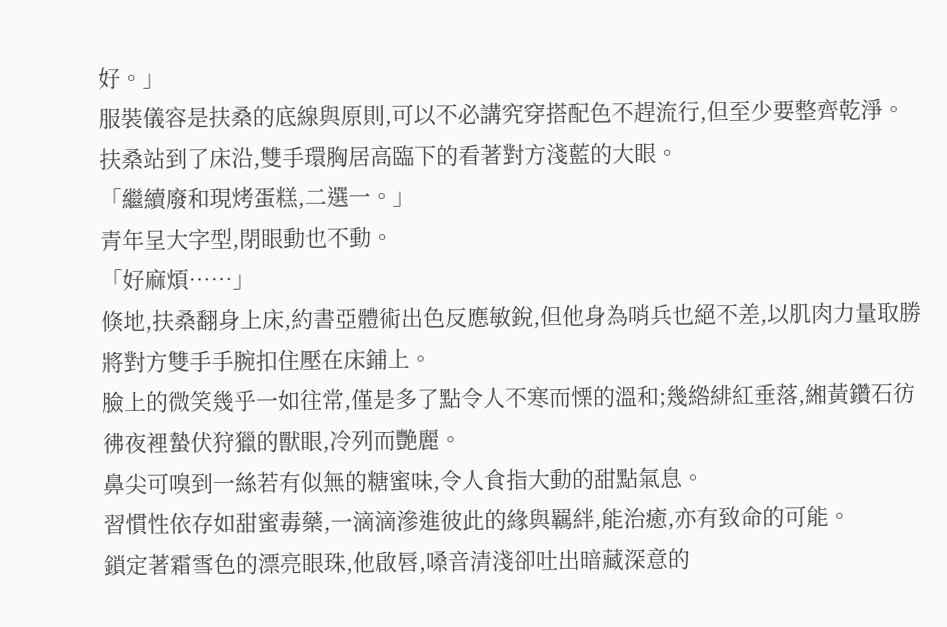好。」
服裝儀容是扶桑的底線與原則,可以不必講究穿搭配色不趕流行,但至少要整齊乾淨。
扶桑站到了床沿,雙手環胸居高臨下的看著對方淺藍的大眼。
「繼續廢和現烤蛋糕,二選一。」
青年呈大字型,閉眼動也不動。
「好麻煩……」
倏地,扶桑翻身上床,約書亞體術出色反應敏銳,但他身為哨兵也絕不差,以肌肉力量取勝將對方雙手手腕扣住壓在床鋪上。
臉上的微笑幾乎一如往常,僅是多了點令人不寒而慄的溫和;幾綹緋紅垂落,緗黃鑽石彷彿夜裡蟄伏狩獵的獸眼,冷列而艷麗。
鼻尖可嗅到一絲若有似無的糖蜜味,令人食指大動的甜點氣息。
習慣性依存如甜蜜毒藥,一滴滴滲進彼此的緣與羈絆,能治癒,亦有致命的可能。
鎖定著霜雪色的漂亮眼珠,他啟唇,嗓音清淺卻吐出暗藏深意的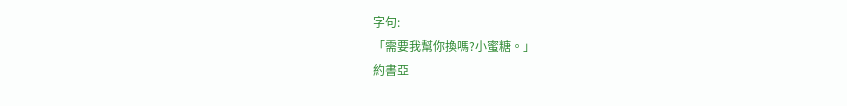字句:
「需要我幫你換嗎?小蜜糖。」
約書亞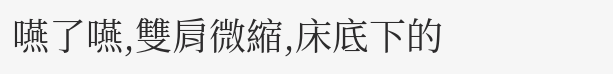嚥了嚥,雙肩微縮,床底下的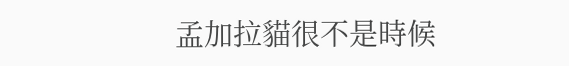孟加拉貓很不是時候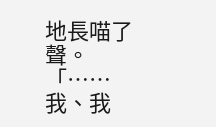地長喵了聲。
「……我、我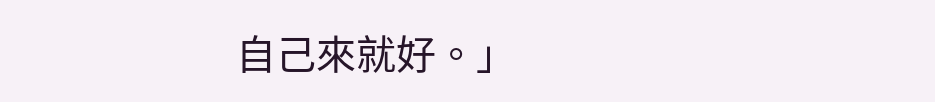自己來就好。」